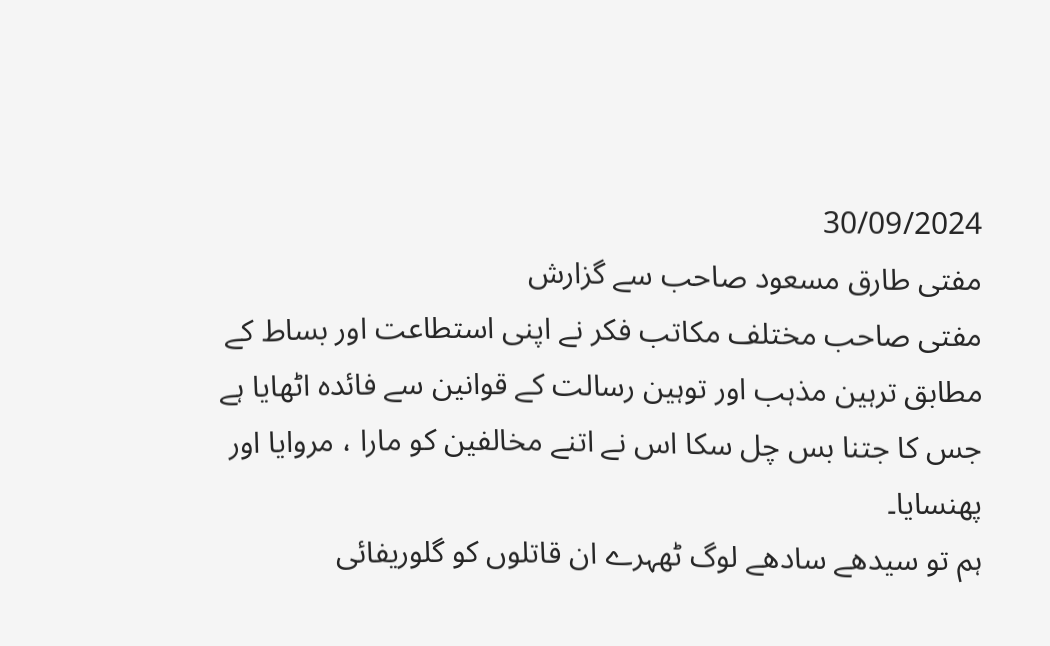30/09/2024
مفتی طارق مسعود صاحب سے گزارش
مفتی صاحب مختلف مکاتب فکر نے اپنی استطاعت اور بساط کے مطابق ترہین مذہب اور توہین رسالت کے قوانین سے فائدہ اٹھایا ہے جس کا جتنا بس چل سکا اس نے اتنے مخالفین کو مارا ، مروایا اور پھنسایا۔
ہم تو سیدھے سادھے لوگ ٹھہرے ان قاتلوں کو گلوریفائی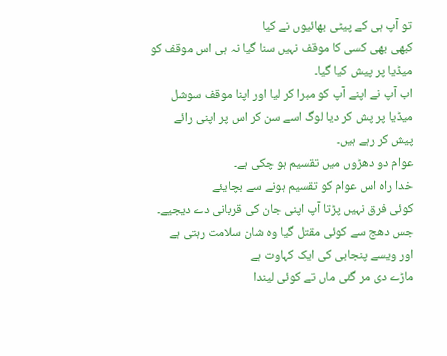تو آپ ہی کے پیٹی بھائیوں نے کیا
کبھی بھی کسی کا موقف نہیں سنا گیا نہ ہی اس موقف کو میڈیا پر پیش کیا گیا۔
اب آپ نے اپنے آپ کو مبرا کر لیا اور اپنا موقف سوشل میڈیا پر پش کر دیا لوگ اسے سن کر اس پر اپنی رائے پیش کر رہے ہیں۔
عوام دو دھڑوں میں تقسیم ہو چکی ہے۔
خدا راہ اس عوام کو تقسیم ہونے سے بچایئے
کوئی فرق نہیں پڑتا آپ اپنی جان کی قربانی دے دیجیے۔
جس دھج سے کوئی مقتل گیا وہ شان سلامت رہتی ہے
اور ویسے پنجابی کی ایک کہاوت ہے
ماڑے دی مر گئی ماں تے کوئی لیندا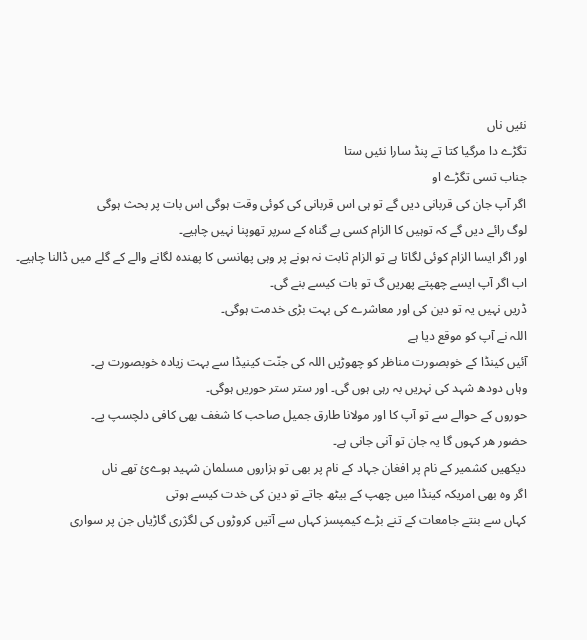نئیں ناں
تگڑے دا مرگیا کتا تے پنڈ سارا نئیں ستا
جناب تسی تگڑے او
اگر آپ جان کی قربانی دیں گے تو ہی اس قربانی کی کوئی وقت ہوگی اس بات پر بحث ہوگی
لوگ رائے دیں گے کہ توہیں کا الزام کسی بے گناہ کے سرپر تھوپنا نہیں چاہیے۔
اور اگر ایسا الزام کوئی لگاتا ہے تو الزام ثابت نہ ہونے پر وہی پھانسی کا پھندہ لگانے والے کے گلے میں ڈالنا چاہیے۔
اب اگر آپ ایسے چھپتے پھریں گ تو بات کیسے بنے گی۔
ڈریں نہیں یہ تو دین کی اور معاشرے کی بہت بڑی خدمت ہوگی۔
اللہ نے آپ کو موقع دیا ہے
آئیں کینڈا کے خوبصورت مناظر کو چھوڑیں اللہ کی جنّت کینیڈا سے بہت زیادہ خوبصورت ہے۔
وہاں دودھ شہد کی نہریں بہ رہی ہوں گی۔ اور ستر ستر حوریں ہوگی۔
حوروں کے حوالے سے تو آپ کا اور مولانا طارق جمیل صاحب کا شغف بھی کافی دلچسپ پے۔
حضور ھر کہوں گا یہ جان تو آنی جانی ہے۔
دیکھیں کشمیر کے نام پر افغان جہاد کے نام پر بھی تو ہزاروں مسلمان شہید ہوےئ تھے ناں
اگر وہ بھی امریکہ کینڈا میں چھپ کے بیٹھ جاتے تو دین کی خدت کیسے ہوتی
کہاں سے بنتے جامعات کے تنے بڑے کیمپسز کہاں سے آتیں کروڑوں کی لگژری گاڑیاں جن پر سواری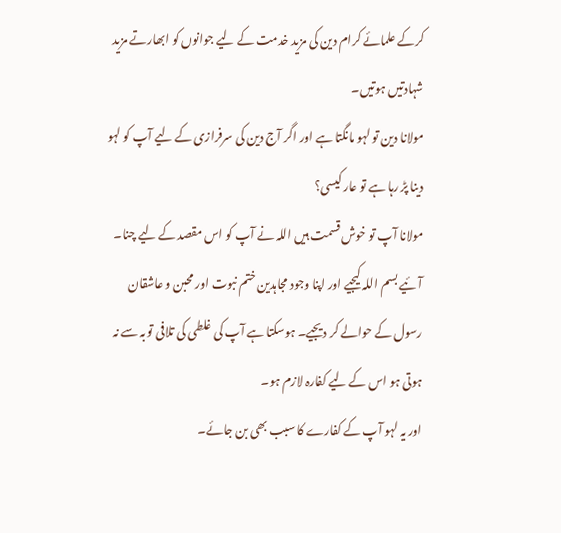کرکے علمائے کرام دین کی مزید خدمت کے لیے جوانوں کو ابھارتے مزید شہادتیں ہوتیں۔
مولانا دین تو لہو مانگتا ہے اور اگر آج دین کی سرفرازی کے لیے آپ کو لہو دینا پڑ رہا ہے تو عار کیسی؟
مولانا آپ تو خوش قسمت ہیں اللہ نے آپ کو اس مقصد کے لیے چنا۔
آئیے بسم اللہ کیجیے اور اپنا وجود مجاہدین ختم نبوت اور محبن و عاشقان رسول کے حوالے کر دیجیے۔ ہوسکتا ہے آپ کی غلطی کی تلافی توبہ سے نہ ہوتی ہو اس کے لیے کفارہ لازم ہو۔
اور یہ لہو آپ کے کفارے کا سبب بھی بن جائے۔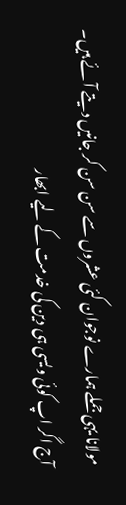مولانا یہی جملے ہمارے نوجوان کئی عشروں سے سن سن کر جانیں دیتے آئے ہیں۔
آج اگر اپ کوئی ویسی ہی دین کی خدمت کے لیے ابھار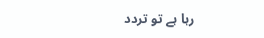رہا ہے تو تردد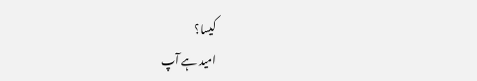کیسا؟
امید ہے آپ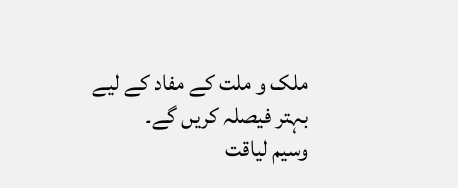ملک و ملت کے مفاد کے لیے بہتر فیصلہ کریں گے۔
وسیم لیاقت